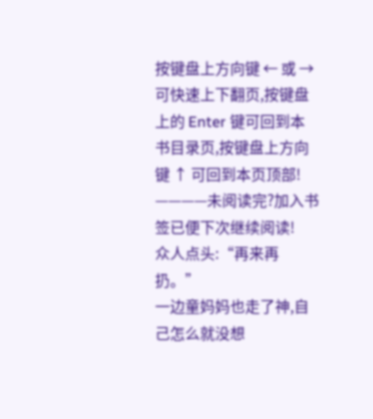按键盘上方向键 ← 或 → 可快速上下翻页,按键盘上的 Enter 键可回到本书目录页,按键盘上方向键 ↑ 可回到本页顶部!
————未阅读完?加入书签已便下次继续阅读!
众人点头:“再来再扔。”
一边童妈妈也走了神,自己怎么就没想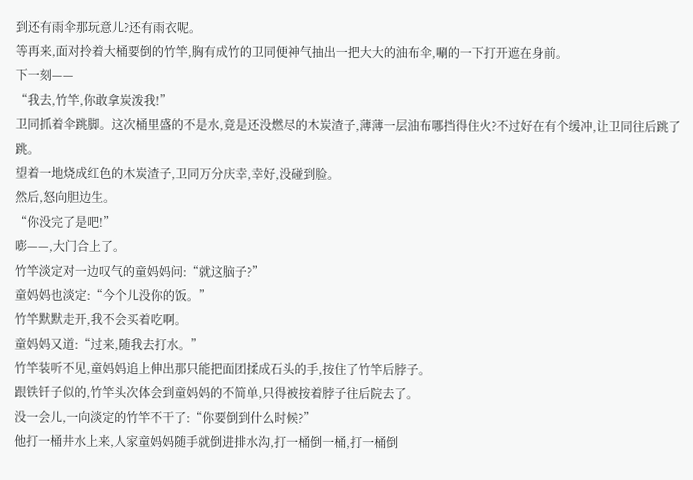到还有雨伞那玩意儿?还有雨衣呢。
等再来,面对拎着大桶要倒的竹竿,胸有成竹的卫同便神气抽出一把大大的油布伞,唰的一下打开遮在身前。
下一刻——
“我去,竹竿,你敢拿炭泼我!”
卫同抓着伞跳脚。这次桶里盛的不是水,竟是还没燃尽的木炭渣子,薄薄一层油布哪挡得住火?不过好在有个缓冲,让卫同往后跳了跳。
望着一地烧成红色的木炭渣子,卫同万分庆幸,幸好,没碰到脸。
然后,怒向胆边生。
“你没完了是吧!”
嘭——,大门合上了。
竹竿淡定对一边叹气的童妈妈问:“就这脑子?”
童妈妈也淡定:“今个儿没你的饭。”
竹竿默默走开,我不会买着吃啊。
童妈妈又道:“过来,随我去打水。”
竹竿装听不见,童妈妈追上伸出那只能把面团揉成石头的手,按住了竹竿后脖子。
跟铁钎子似的,竹竿头次体会到童妈妈的不简单,只得被按着脖子往后院去了。
没一会儿,一向淡定的竹竿不干了:“你要倒到什么时候?”
他打一桶井水上来,人家童妈妈随手就倒进排水沟,打一桶倒一桶,打一桶倒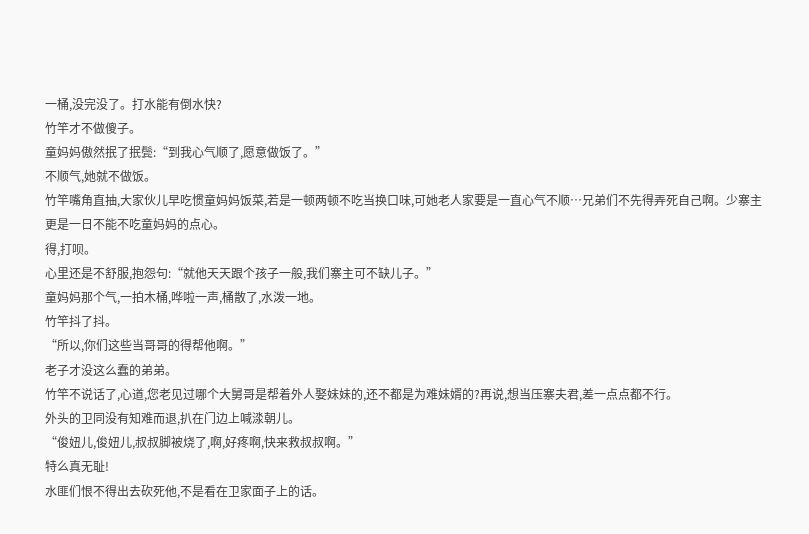一桶,没完没了。打水能有倒水快?
竹竿才不做傻子。
童妈妈傲然抿了抿鬓:“到我心气顺了,愿意做饭了。”
不顺气,她就不做饭。
竹竿嘴角直抽,大家伙儿早吃惯童妈妈饭菜,若是一顿两顿不吃当换口味,可她老人家要是一直心气不顺…兄弟们不先得弄死自己啊。少寨主更是一日不能不吃童妈妈的点心。
得,打呗。
心里还是不舒服,抱怨句:“就他天天跟个孩子一般,我们寨主可不缺儿子。”
童妈妈那个气,一拍木桶,哗啦一声,桶散了,水泼一地。
竹竿抖了抖。
“所以,你们这些当哥哥的得帮他啊。”
老子才没这么蠢的弟弟。
竹竿不说话了,心道,您老见过哪个大舅哥是帮着外人娶妹妹的,还不都是为难妹婿的?再说,想当压寨夫君,差一点点都不行。
外头的卫同没有知难而退,扒在门边上喊渁朝儿。
“俊妞儿,俊妞儿,叔叔脚被烧了,啊,好疼啊,快来救叔叔啊。”
特么真无耻!
水匪们恨不得出去砍死他,不是看在卫家面子上的话。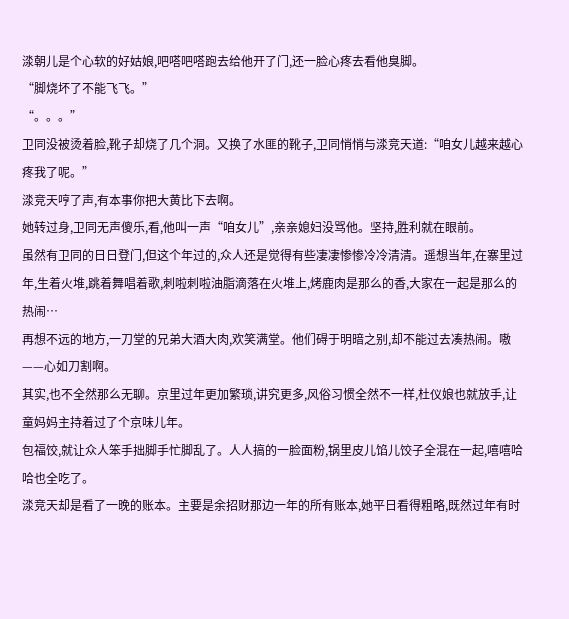渁朝儿是个心软的好姑娘,吧嗒吧嗒跑去给他开了门,还一脸心疼去看他臭脚。
“脚烧坏了不能飞飞。”
“。。。”
卫同没被烫着脸,靴子却烧了几个洞。又换了水匪的靴子,卫同悄悄与渁竞天道:“咱女儿越来越心疼我了呢。”
渁竞天哼了声,有本事你把大黄比下去啊。
她转过身,卫同无声傻乐,看,他叫一声“咱女儿”,亲亲媳妇没骂他。坚持,胜利就在眼前。
虽然有卫同的日日登门,但这个年过的,众人还是觉得有些凄凄惨惨冷冷清清。遥想当年,在寨里过年,生着火堆,跳着舞唱着歌,刺啦刺啦油脂滴落在火堆上,烤鹿肉是那么的香,大家在一起是那么的热闹…
再想不远的地方,一刀堂的兄弟大酒大肉,欢笑满堂。他们碍于明暗之别,却不能过去凑热闹。嗷——心如刀割啊。
其实,也不全然那么无聊。京里过年更加繁琐,讲究更多,风俗习惯全然不一样,杜仪娘也就放手,让童妈妈主持着过了个京味儿年。
包福饺,就让众人笨手拙脚手忙脚乱了。人人搞的一脸面粉,锅里皮儿馅儿饺子全混在一起,嘻嘻哈哈也全吃了。
渁竞天却是看了一晚的账本。主要是余招财那边一年的所有账本,她平日看得粗略,既然过年有时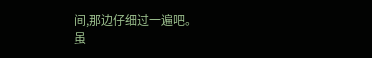间,那边仔细过一遍吧。
虽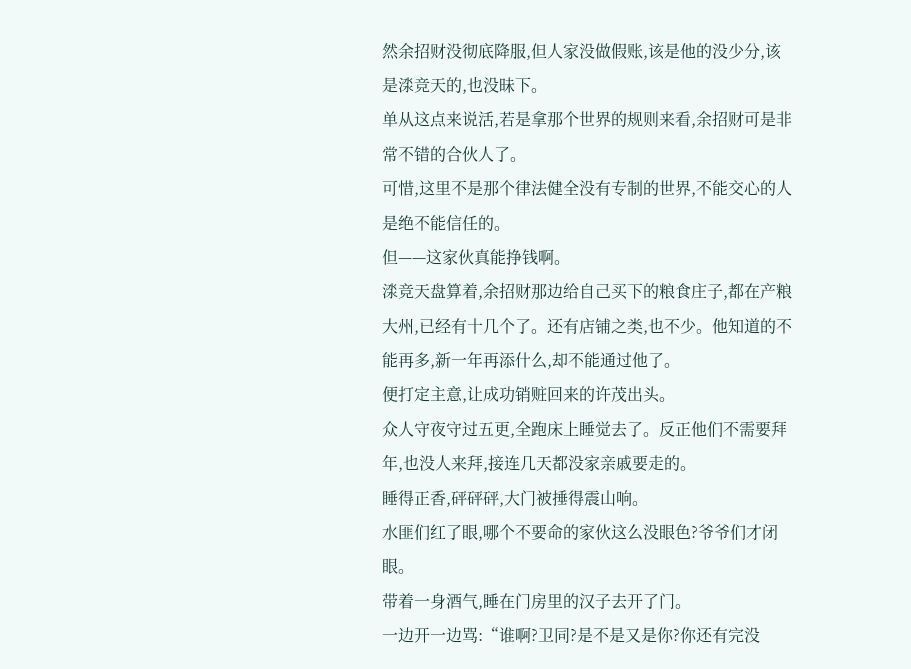然余招财没彻底降服,但人家没做假账,该是他的没少分,该是渁竞天的,也没昧下。
单从这点来说活,若是拿那个世界的规则来看,余招财可是非常不错的合伙人了。
可惜,这里不是那个律法健全没有专制的世界,不能交心的人是绝不能信任的。
但——这家伙真能挣钱啊。
渁竞天盘算着,余招财那边给自己买下的粮食庄子,都在产粮大州,已经有十几个了。还有店铺之类,也不少。他知道的不能再多,新一年再添什么,却不能通过他了。
便打定主意,让成功销赃回来的许茂出头。
众人守夜守过五更,全跑床上睡觉去了。反正他们不需要拜年,也没人来拜,接连几天都没家亲戚要走的。
睡得正香,砰砰砰,大门被捶得震山响。
水匪们红了眼,哪个不要命的家伙这么没眼色?爷爷们才闭眼。
带着一身酒气,睡在门房里的汉子去开了门。
一边开一边骂:“谁啊?卫同?是不是又是你?你还有完没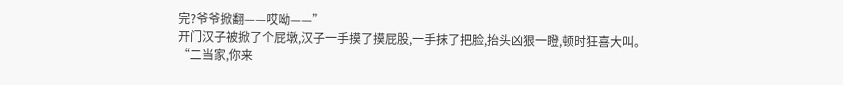完?爷爷掀翻——哎呦——”
开门汉子被掀了个屁墩,汉子一手摸了摸屁股,一手抹了把脸,抬头凶狠一瞪,顿时狂喜大叫。
“二当家,你来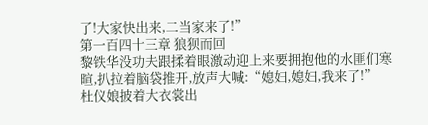了!大家快出来,二当家来了!”
第一百四十三章 狼狈而回
黎铁华没功夫跟揉着眼激动迎上来要拥抱他的水匪们寒暄,扒拉着脑袋推开,放声大喊:“媳妇,媳妇,我来了!”
杜仪娘披着大衣裳出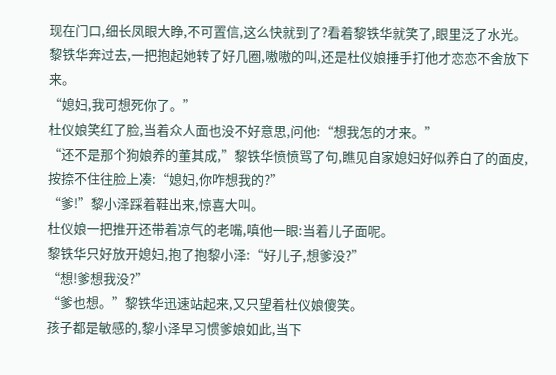现在门口,细长凤眼大睁,不可置信,这么快就到了?看着黎铁华就笑了,眼里泛了水光。
黎铁华奔过去,一把抱起她转了好几圈,嗷嗷的叫,还是杜仪娘捶手打他才恋恋不舍放下来。
“媳妇,我可想死你了。”
杜仪娘笑红了脸,当着众人面也没不好意思,问他:“想我怎的才来。”
“还不是那个狗娘养的董其成,”黎铁华愤愤骂了句,瞧见自家媳妇好似养白了的面皮,按捺不住往脸上凑:“媳妇,你咋想我的?”
“爹!”黎小泽踩着鞋出来,惊喜大叫。
杜仪娘一把推开还带着凉气的老嘴,嗔他一眼:当着儿子面呢。
黎铁华只好放开媳妇,抱了抱黎小泽:“好儿子,想爹没?”
“想!爹想我没?”
“爹也想。”黎铁华迅速站起来,又只望着杜仪娘傻笑。
孩子都是敏感的,黎小泽早习惯爹娘如此,当下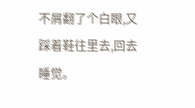不屑翻了个白眼,又踩着鞋往里去,回去睡觉。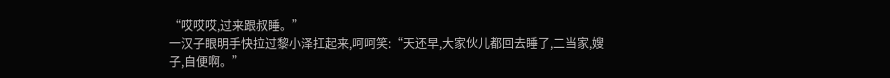“哎哎哎,过来跟叔睡。”
一汉子眼明手快拉过黎小泽扛起来,呵呵笑:“天还早,大家伙儿都回去睡了,二当家,嫂子,自便啊。”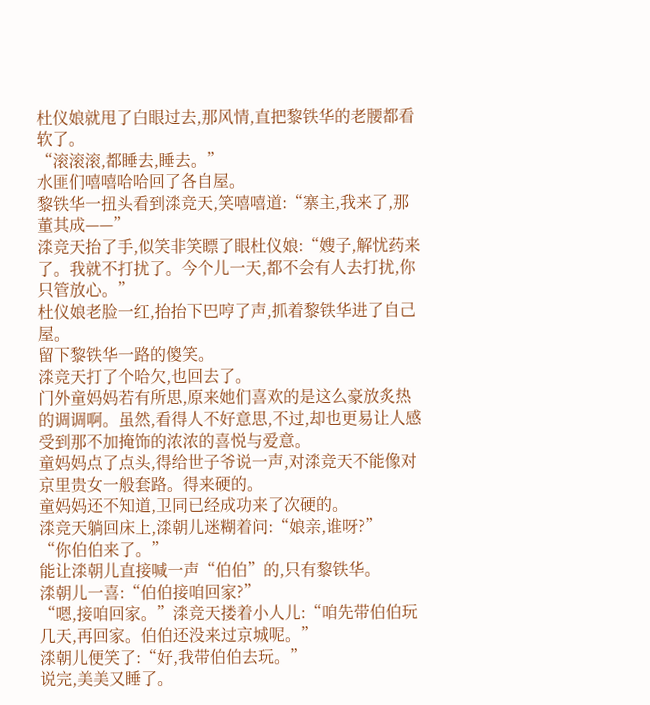杜仪娘就甩了白眼过去,那风情,直把黎铁华的老腰都看软了。
“滚滚滚,都睡去,睡去。”
水匪们嘻嘻哈哈回了各自屋。
黎铁华一扭头看到渁竞天,笑嘻嘻道:“寨主,我来了,那董其成——”
渁竞天抬了手,似笑非笑瞟了眼杜仪娘:“嫂子,解忧药来了。我就不打扰了。今个儿一天,都不会有人去打扰,你只管放心。”
杜仪娘老脸一红,抬抬下巴哼了声,抓着黎铁华进了自己屋。
留下黎铁华一路的傻笑。
渁竞天打了个哈欠,也回去了。
门外童妈妈若有所思,原来她们喜欢的是这么豪放炙热的调调啊。虽然,看得人不好意思,不过,却也更易让人感受到那不加掩饰的浓浓的喜悦与爱意。
童妈妈点了点头,得给世子爷说一声,对渁竞天不能像对京里贵女一般套路。得来硬的。
童妈妈还不知道,卫同已经成功来了次硬的。
渁竞天躺回床上,渁朝儿迷糊着问:“娘亲,谁呀?”
“你伯伯来了。”
能让渁朝儿直接喊一声“伯伯”的,只有黎铁华。
渁朝儿一喜:“伯伯接咱回家?”
“嗯,接咱回家。”渁竞天搂着小人儿:“咱先带伯伯玩几天,再回家。伯伯还没来过京城呢。”
渁朝儿便笑了:“好,我带伯伯去玩。”
说完,美美又睡了。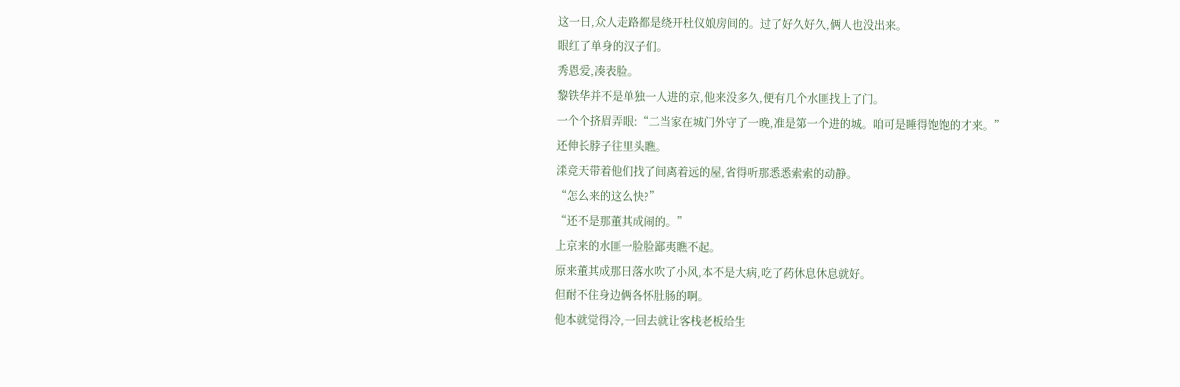这一日,众人走路都是绕开杜仪娘房间的。过了好久好久,俩人也没出来。
眼红了单身的汉子们。
秀恩爱,凑表脸。
黎铁华并不是单独一人进的京,他来没多久,便有几个水匪找上了门。
一个个挤眉弄眼:“二当家在城门外守了一晚,准是第一个进的城。咱可是睡得饱饱的才来。”
还伸长脖子往里头瞧。
渁竞天带着他们找了间离着远的屋,省得听那悉悉索索的动静。
“怎么来的这么快?”
“还不是那董其成闹的。”
上京来的水匪一脸脸鄙夷瞧不起。
原来董其成那日落水吹了小风,本不是大病,吃了药休息休息就好。
但耐不住身边俩各怀肚肠的啊。
他本就觉得冷,一回去就让客栈老板给生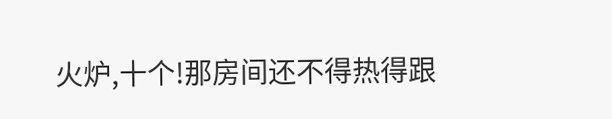火炉,十个!那房间还不得热得跟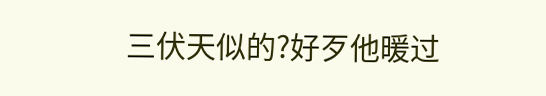三伏天似的?好歹他暖过